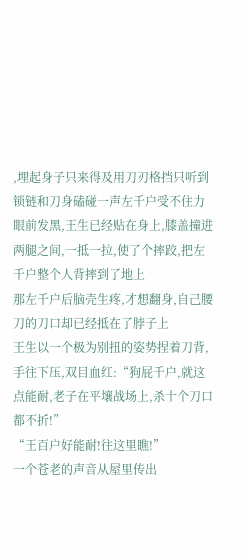,埋起身子只来得及用刀刃格挡只听到锁链和刀身磕碰一声左千户受不住力眼前发黑,王生已经贴在身上,膝盖撞进两腿之间,一抵一拉,使了个摔跤,把左千户整个人背摔到了地上
那左千户后脑壳生疼,才想翻身,自己腰刀的刀口却已经抵在了脖子上
王生以一个极为别扭的姿势捏着刀背,手往下压,双目血红:“狗屁千户,就这点能耐,老子在平壤战场上,杀十个刀口都不折!”
“王百户好能耐!往这里瞧!”
一个苍老的声音从屋里传出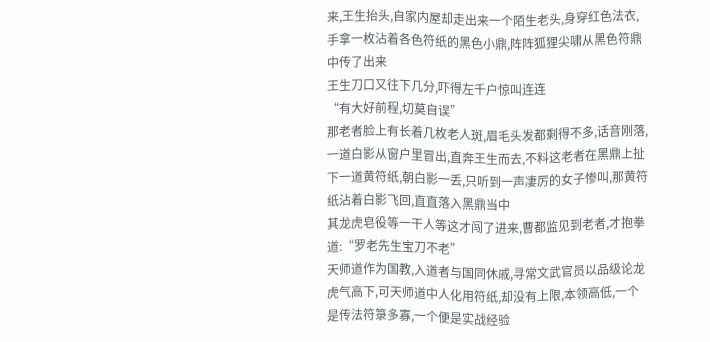来,王生抬头,自家内屋却走出来一个陌生老头,身穿红色法衣,手拿一枚沾着各色符纸的黑色小鼎,阵阵狐狸尖啸从黑色符鼎中传了出来
王生刀口又往下几分,吓得左千户惊叫连连
“有大好前程,切莫自误”
那老者脸上有长着几枚老人斑,眉毛头发都剩得不多,话音刚落,一道白影从窗户里冒出,直奔王生而去,不料这老者在黑鼎上扯下一道黄符纸,朝白影一丢,只听到一声凄厉的女子惨叫,那黄符纸沾着白影飞回,直直落入黑鼎当中
其龙虎皂役等一干人等这才闯了进来,曹都监见到老者,才抱拳道:“罗老先生宝刀不老”
天师道作为国教,入道者与国同休戚,寻常文武官员以品级论龙虎气高下,可天师道中人化用符纸,却没有上限,本领高低,一个是传法符箓多寡,一个便是实战经验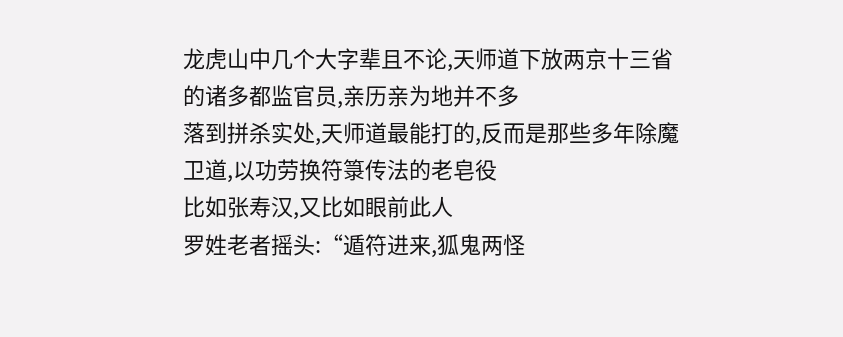龙虎山中几个大字辈且不论,天师道下放两京十三省的诸多都监官员,亲历亲为地并不多
落到拼杀实处,天师道最能打的,反而是那些多年除魔卫道,以功劳换符箓传法的老皂役
比如张寿汉,又比如眼前此人
罗姓老者摇头:“遁符进来,狐鬼两怪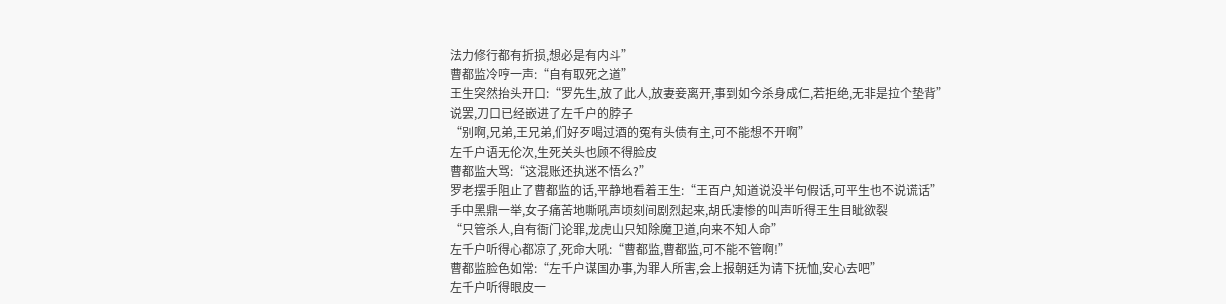法力修行都有折损,想必是有内斗”
曹都监冷哼一声:“自有取死之道”
王生突然抬头开口:“罗先生,放了此人,放妻妾离开,事到如今杀身成仁,若拒绝,无非是拉个垫背”
说罢,刀口已经嵌进了左千户的脖子
“别啊,兄弟,王兄弟,们好歹喝过酒的冤有头债有主,可不能想不开啊”
左千户语无伦次,生死关头也顾不得脸皮
曹都监大骂:“这混账还执迷不悟么?”
罗老摆手阻止了曹都监的话,平静地看着王生:“王百户,知道说没半句假话,可平生也不说谎话”
手中黑鼎一举,女子痛苦地嘶吼声顷刻间剧烈起来,胡氏凄惨的叫声听得王生目眦欲裂
“只管杀人,自有衙门论罪,龙虎山只知除魔卫道,向来不知人命”
左千户听得心都凉了,死命大吼:“曹都监,曹都监,可不能不管啊!”
曹都监脸色如常:“左千户谋国办事,为罪人所害,会上报朝廷为请下抚恤,安心去吧”
左千户听得眼皮一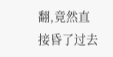翻,竟然直接昏了过去